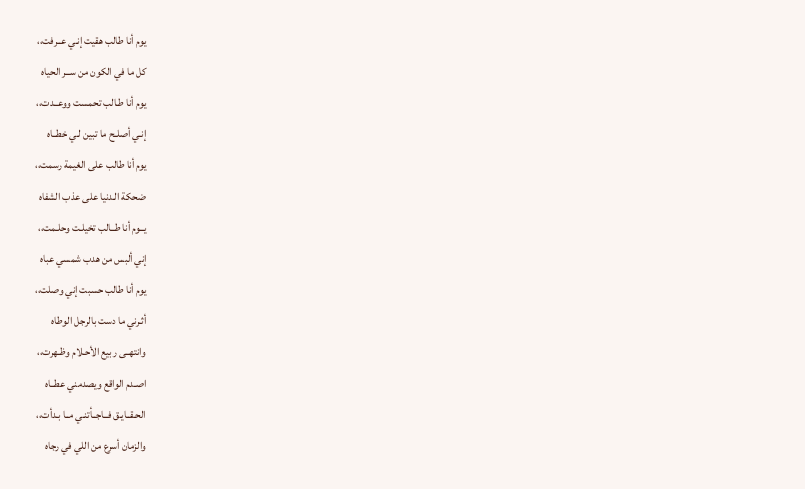يوم أنا طالب هقيت إنـي عــرفت،،
كل ما في الكون من ســر الحياه
يوم أنا طـالب تحمست ووعــدت،،
إنـي أصلـح ما تبين لـي خطــاه
يوم أنا طالب على الغيمة رسمت،،
ضحكة الـدنيا على عذب الشفاه
يــوم أنا طــالب تخيلـت وحلـمت،،
إني ألبس من هدب شمسي عباه
يوم أنا طالب حسبت إني وصلت،،
أثـرني ما دست بالرجل الوطاه
وانتهــى ربيع الأحـلام وظـهرت،،
اصـدم الواقع ويصدمني عطــاه
الحـقــايـق فــاجــأتنـي مــا بـدأت،،
والزمان أسرع من اللي في رجاه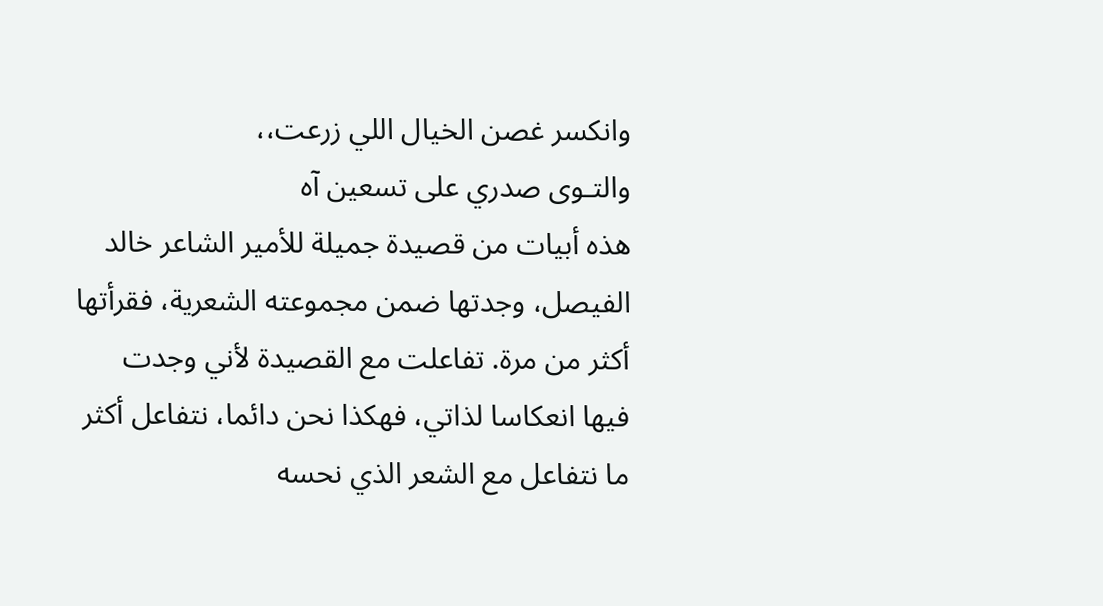وانكسر غصن الخيال اللي زرعت،،
والتـوى صدري على تسعين آه
هذه أبيات من قصيدة جميلة للأمير الشاعر خالد الفيصل، وجدتها ضمن مجموعته الشعرية، فقرأتها أكثر من مرة. تفاعلت مع القصيدة لأني وجدت فيها انعكاسا لذاتي، فهكذا نحن دائما، نتفاعل أكثر ما نتفاعل مع الشعر الذي نحسه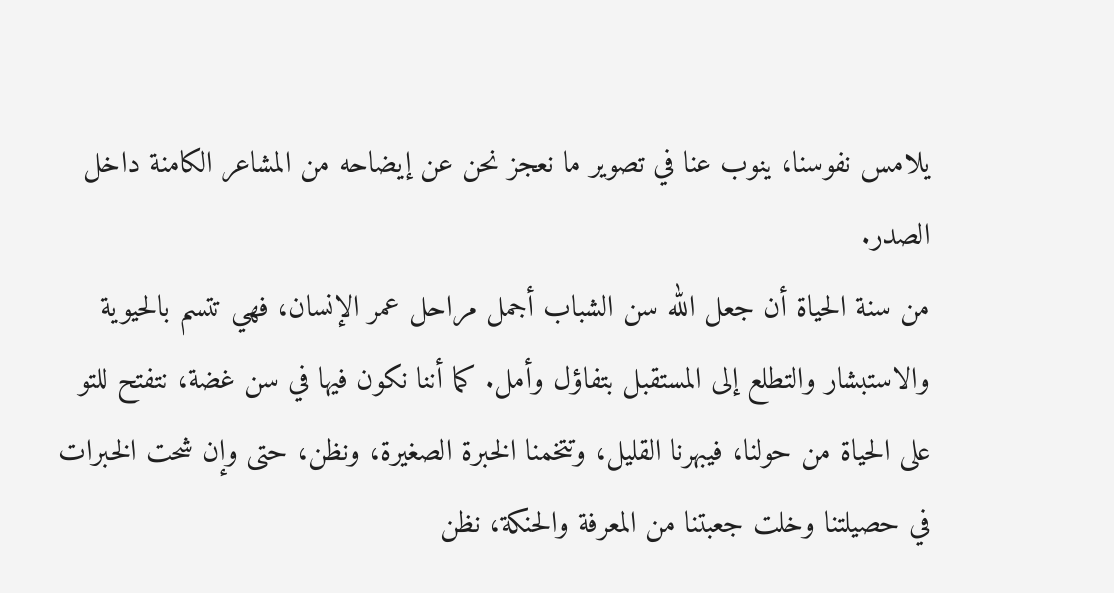يلامس نفوسنا، ينوب عنا في تصوير ما نعجز نحن عن إيضاحه من المشاعر الكامنة داخل الصدر.
من سنة الحياة أن جعل الله سن الشباب أجمل مراحل عمر الإنسان، فهي تتسم بالحيوية والاستبشار والتطلع إلى المستقبل بتفاؤل وأمل. كما أننا نكون فيها في سن غضة، نتفتح للتو على الحياة من حولنا، فيبهرنا القليل، وتتخمنا الخبرة الصغيرة، ونظن، حتى وإن شحت الخبرات في حصيلتنا وخلت جعبتنا من المعرفة والحنكة، نظن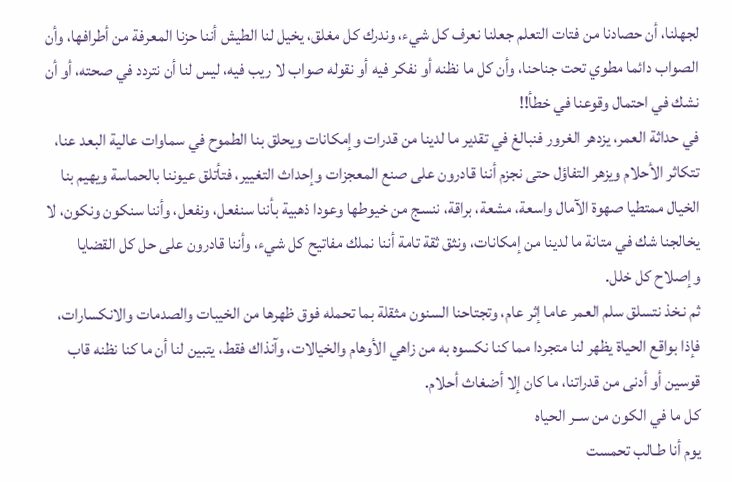لجهلنا، أن حصادنا من فتات التعلم جعلنا نعرف كل شيء، وندرك كل مغلق، يخيل لنا الطيش أننا حزنا المعرفة من أطرافها، وأن الصواب دائما مطوي تحت جناحنا، وأن كل ما نظنه أو نفكر فيه أو نقوله صواب لا ريب فيه، ليس لنا أن نتردد في صحته، أو أن نشك في احتمال وقوعنا في خطأ!!
في حداثة العمر، يزدهر الغرور فنبالغ في تقدير ما لدينا من قدرات وإمكانات ويحلق بنا الطموح في سماوات عالية البعد عنا، تتكاثر الأحلام ويزهر التفاؤل حتى نجزم أننا قادرون على صنع المعجزات وإحداث التغيير، فتأتلق عيوننا بالحماسة ويهيم بنا الخيال ممتطيا صهوة الآمال واسعة، مشعة، براقة، ننسج من خيوطها وعودا ذهبية بأننا سنفعل، ونفعل، وأننا سنكون ونكون، لا يخالجنا شك في متانة ما لدينا من إمكانات، ونثق ثقة تامة أننا نملك مفاتيح كل شيء، وأننا قادرون على حل كل القضايا وإصلاح كل خلل.
ثم نـخذ نتسلق سلم العمر عاما إثر عام، وتجتاحنا السنون مثقلة بما تحمله فوق ظهرها من الخيبات والصدمات والانكسارات، فإذا بواقع الحياة يظهر لنا متجردا مما كنا نكسوه به من زاهي الأوهام والخيالات، وآنذاك فقط، يتبين لنا أن ما كنا نظنه قاب قوسين أو أدنى من قدراتنا، ما كان إلا أضغاث أحلام.
كل ما في الكون من ســر الحياه
يوم أنا طـالب تحمست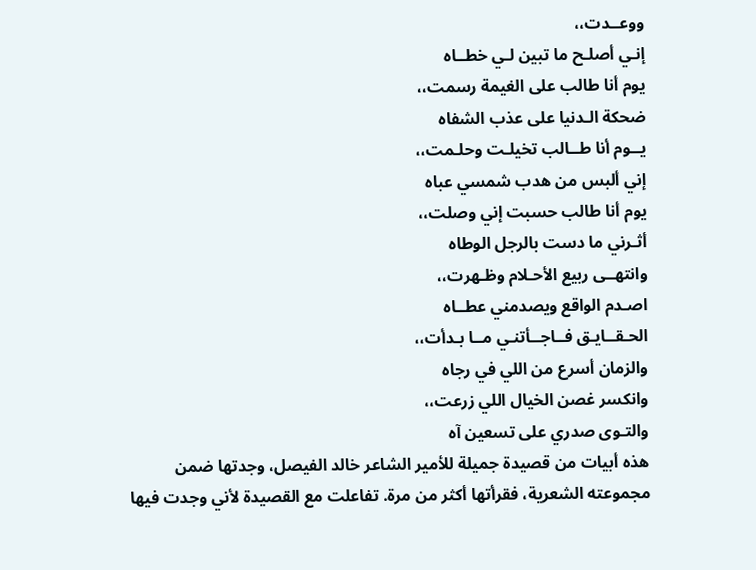ووعــدت،،
إنـي أصلـح ما تبين لـي خطــاه
يوم أنا طالب على الغيمة رسمت،،
ضحكة الـدنيا على عذب الشفاه
يــوم أنا طــالب تخيلـت وحلـمت،،
إني ألبس من هدب شمسي عباه
يوم أنا طالب حسبت إني وصلت،،
أثـرني ما دست بالرجل الوطاه
وانتهــى ربيع الأحـلام وظـهرت،،
اصـدم الواقع ويصدمني عطــاه
الحـقــايـق فــاجــأتنـي مــا بـدأت،،
والزمان أسرع من اللي في رجاه
وانكسر غصن الخيال اللي زرعت،،
والتـوى صدري على تسعين آه
هذه أبيات من قصيدة جميلة للأمير الشاعر خالد الفيصل، وجدتها ضمن مجموعته الشعرية، فقرأتها أكثر من مرة. تفاعلت مع القصيدة لأني وجدت فيها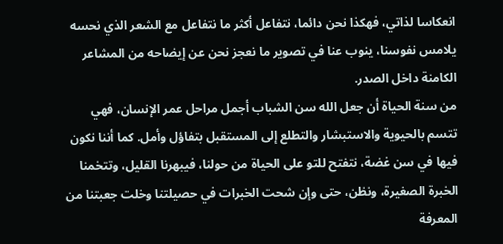انعكاسا لذاتي، فهكذا نحن دائما، نتفاعل أكثر ما نتفاعل مع الشعر الذي نحسه يلامس نفوسنا، ينوب عنا في تصوير ما نعجز نحن عن إيضاحه من المشاعر الكامنة داخل الصدر.
من سنة الحياة أن جعل الله سن الشباب أجمل مراحل عمر الإنسان، فهي تتسم بالحيوية والاستبشار والتطلع إلى المستقبل بتفاؤل وأمل. كما أننا نكون فيها في سن غضة، نتفتح للتو على الحياة من حولنا، فيبهرنا القليل، وتتخمنا الخبرة الصغيرة، ونظن، حتى وإن شحت الخبرات في حصيلتنا وخلت جعبتنا من المعرفة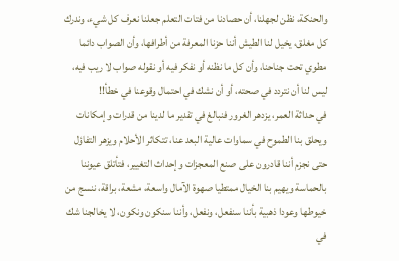والحنكة، نظن لجهلنا، أن حصادنا من فتات التعلم جعلنا نعرف كل شيء، وندرك كل مغلق، يخيل لنا الطيش أننا حزنا المعرفة من أطرافها، وأن الصواب دائما مطوي تحت جناحنا، وأن كل ما نظنه أو نفكر فيه أو نقوله صواب لا ريب فيه، ليس لنا أن نتردد في صحته، أو أن نشك في احتمال وقوعنا في خطأ!!
في حداثة العمر، يزدهر الغرور فنبالغ في تقدير ما لدينا من قدرات وإمكانات ويحلق بنا الطموح في سماوات عالية البعد عنا، تتكاثر الأحلام ويزهر التفاؤل حتى نجزم أننا قادرون على صنع المعجزات وإحداث التغيير، فتأتلق عيوننا بالحماسة ويهيم بنا الخيال ممتطيا صهوة الآمال واسعة، مشعة، براقة، ننسج من خيوطها وعودا ذهبية بأننا سنفعل، ونفعل، وأننا سنكون ونكون، لا يخالجنا شك في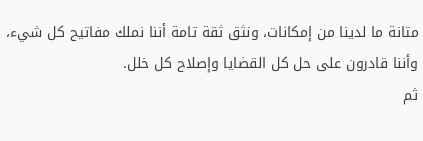متانة ما لدينا من إمكانات، ونثق ثقة تامة أننا نملك مفاتيح كل شيء، وأننا قادرون على حل كل القضايا وإصلاح كل خلل.
ثم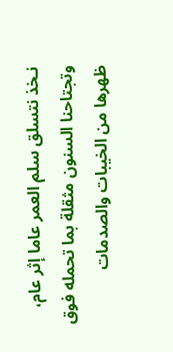نـخذ نتسلق سلم العمر عاما إثر عام، وتجتاحنا السنون مثقلة بما تحمله فوق ظهرها من الخيبات والصدمات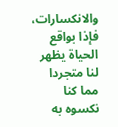والانكسارات، فإذا بواقع الحياة يظهر لنا متجردا مما كنا نكسوه به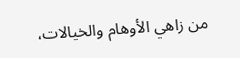من زاهي الأوهام والخيالات،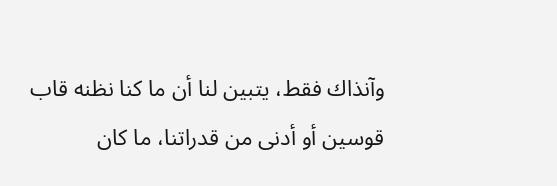وآنذاك فقط، يتبين لنا أن ما كنا نظنه قاب قوسين أو أدنى من قدراتنا، ما كان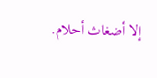إلا أضغاث أحلام.